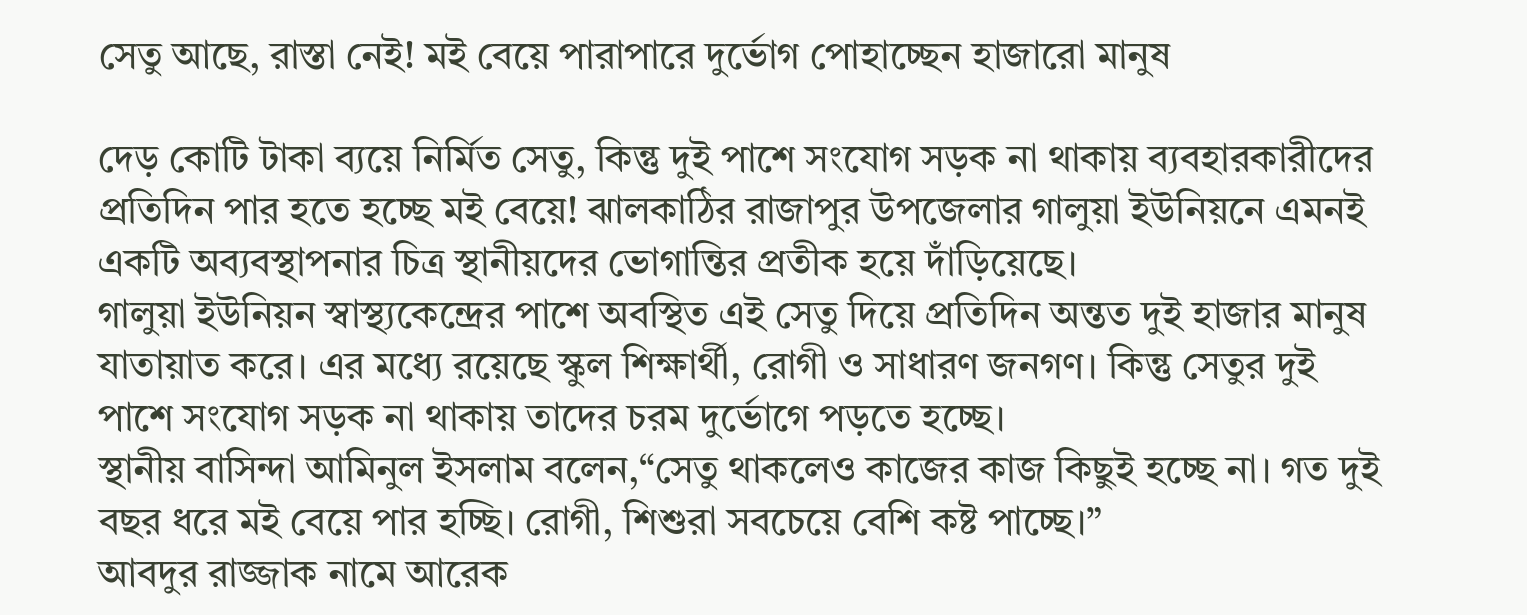সেতু আছে, রাস্তা নেই! মই বেয়ে পারাপারে দুর্ভোগ পোহাচ্ছেন হাজারো মানুষ

দেড় কোটি টাকা ব্যয়ে নির্মিত সেতু, কিন্তু দুই পাশে সংযোগ সড়ক না থাকায় ব্যবহারকারীদের প্রতিদিন পার হতে হচ্ছে মই বেয়ে! ঝালকাঠির রাজাপুর উপজেলার গালুয়া ইউনিয়নে এমনই একটি অব্যবস্থাপনার চিত্র স্থানীয়দের ভোগান্তির প্রতীক হয়ে দাঁড়িয়েছে।
গালুয়া ইউনিয়ন স্বাস্থ্যকেন্দ্রের পাশে অবস্থিত এই সেতু দিয়ে প্রতিদিন অন্তত দুই হাজার মানুষ যাতায়াত করে। এর মধ্যে রয়েছে স্কুল শিক্ষার্থী, রোগী ও সাধারণ জনগণ। কিন্তু সেতুর দুই পাশে সংযোগ সড়ক না থাকায় তাদের চরম দুর্ভোগে পড়তে হচ্ছে।
স্থানীয় বাসিন্দা আমিনুল ইসলাম বলেন,“সেতু থাকলেও কাজের কাজ কিছুই হচ্ছে না। গত দুই বছর ধরে মই বেয়ে পার হচ্ছি। রোগী, শিশুরা সবচেয়ে বেশি কষ্ট পাচ্ছে।”
আবদুর রাজ্জাক নামে আরেক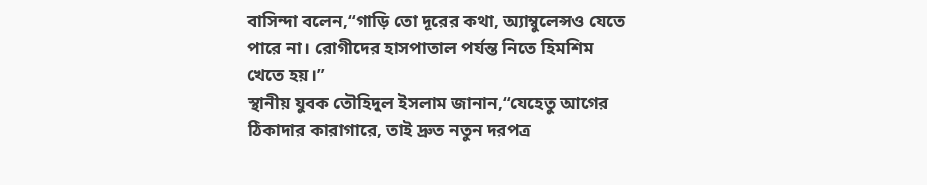বাসিন্দা বলেন,“গাড়ি তো দূরের কথা, অ্যাম্বুলেন্সও যেতে পারে না। রোগীদের হাসপাতাল পর্যন্ত নিতে হিমশিম খেতে হয়।”
স্থানীয় যুবক তৌহিদুল ইসলাম জানান,“যেহেতু আগের ঠিকাদার কারাগারে, তাই দ্রুত নতুন দরপত্র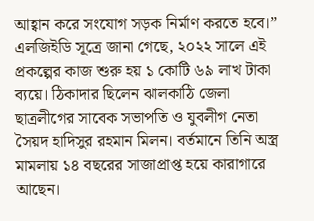আহ্বান করে সংযোগ সড়ক নির্মাণ করতে হবে।”
এলজিইডি সূত্রে জানা গেছে, ২০২২ সালে এই প্রকল্পের কাজ শুরু হয় ১ কোটি ৬৯ লাখ টাকা ব্যয়ে। ঠিকাদার ছিলেন ঝালকাঠি জেলা ছাত্রলীগের সাবেক সভাপতি ও যুবলীগ নেতা সৈয়দ হাদিসুর রহমান মিলন। বর্তমানে তিনি অস্ত্র মামলায় ১৪ বছরের সাজাপ্রাপ্ত হয়ে কারাগারে আছেন।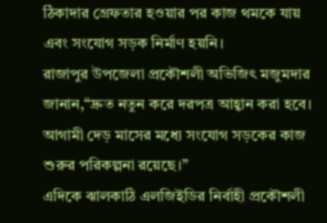ঠিকাদার গ্রেফতার হওয়ার পর কাজ থমকে যায় এবং সংযোগ সড়ক নির্মাণ হয়নি।
রাজাপুর উপজেলা প্রকৌশলী অভিজিৎ মজুমদার জানান,“দ্রুত নতুন করে দরপত্র আহ্বান করা হবে। আগামী দেড় মাসের মধ্যে সংযোগ সড়কের কাজ শুরুর পরিকল্পনা রয়েছে।”
এদিকে ঝালকাঠি এলজিইডির নির্বাহী প্রকৌশলী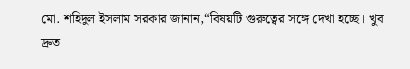মো. শহিদুল ইসলাম সরকার জানান,“বিষয়টি গুরুত্বের সঙ্গে দেখা হচ্ছে। খুব দ্রুত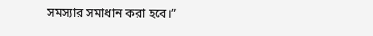সমস্যার সমাধান করা হবে।”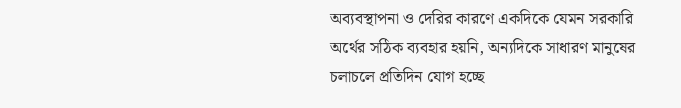অব্যবস্থাপনা ও দেরির কারণে একদিকে যেমন সরকারি অর্থের সঠিক ব্যবহার হয়নি, অন্যদিকে সাধারণ মানুষের চলাচলে প্রতিদিন যোগ হচ্ছে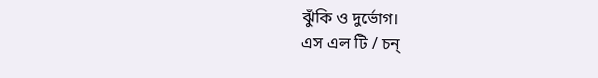ঝুঁকি ও দুর্ভোগ।
এস এল টি / চন্